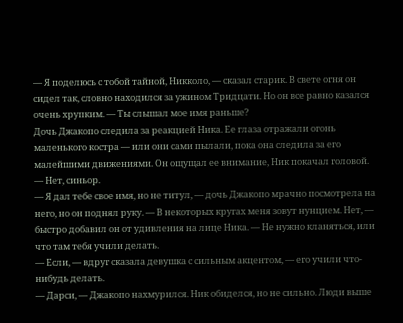— Я поделюсь с тобой тайной, Никколо, — сказал старик. В свете огня он сидел так, словно находился за ужином Тридцати. Но он все равно казался очень хрупким. — Ты слышал мое имя раньше?
Дочь Джакопо следила за реакцией Ника. Ее глаза отражали огонь маленького костра — или они сами пылали, пока она следила за его малейшими движениями. Он ощущал ее внимание, Ник покачал головой.
— Нет, синьор.
— Я дал тебе свое имя, но не титул, — дочь Джакопо мрачно посмотрела на него, но он поднял руку. — В некоторых кругах меня зовут нунцием. Нет, — быстро добавил он от удивления на лице Ника. — Не нужно кланяться, или что там тебя учили делать.
— Если, — вдруг сказала девушка с сильным акцентом, — его учили что-нибудь делать.
— Дарси, — Джакопо нахмурился. Ник обиделся, но не сильно. Люди выше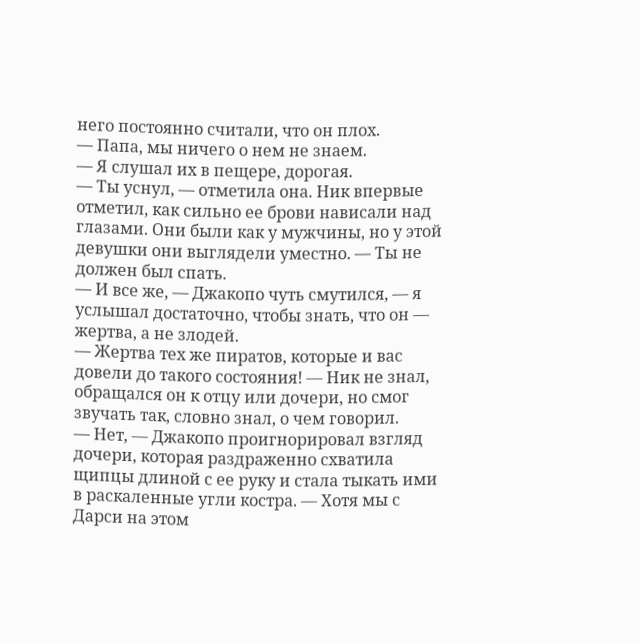него постоянно считали, что он плох.
— Папа, мы ничего о нем не знаем.
— Я слушал их в пещере, дорогая.
— Ты уснул, — отметила она. Ник впервые отметил, как сильно ее брови нависали над глазами. Они были как у мужчины, но у этой девушки они выглядели уместно. — Ты не должен был спать.
— И все же, — Джакопо чуть смутился, — я услышал достаточно, чтобы знать, что он — жертва, а не злодей.
— Жертва тех же пиратов, которые и вас довели до такого состояния! — Ник не знал, обращался он к отцу или дочери, но смог звучать так, словно знал, о чем говорил.
— Нет, — Джакопо проигнорировал взгляд дочери, которая раздраженно схватила щипцы длиной с ее руку и стала тыкать ими в раскаленные угли костра. — Хотя мы с Дарси на этом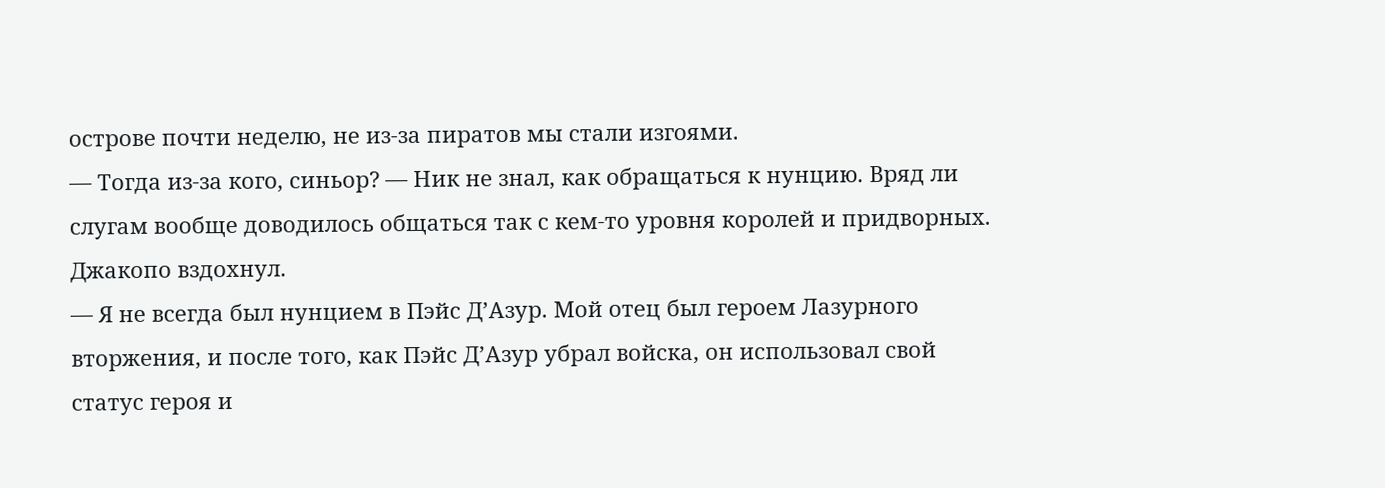острове почти неделю, не из-за пиратов мы стали изгоями.
— Тогда из-за кого, синьор? — Ник не знал, как обращаться к нунцию. Вряд ли слугам вообще доводилось общаться так с кем-то уровня королей и придворных.
Джакопо вздохнул.
— Я не всегда был нунцием в Пэйс Д’Азур. Мой отец был героем Лазурного вторжения, и после того, как Пэйс Д’Азур убрал войска, он использовал свой статус героя и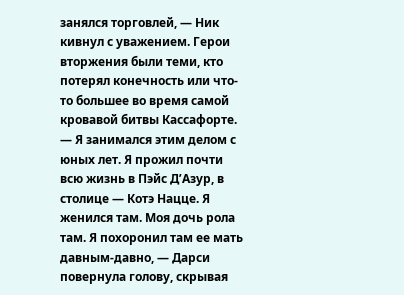занялся торговлей, — Ник кивнул с уважением. Герои вторжения были теми, кто потерял конечность или что-то большее во время самой кровавой битвы Кассафорте. — Я занимался этим делом с юных лет. Я прожил почти всю жизнь в Пэйс Д’Азур, в столице — Котэ Нацце. Я женился там. Моя дочь рола там. Я похоронил там ее мать давным-давно, — Дарси повернула голову, скрывая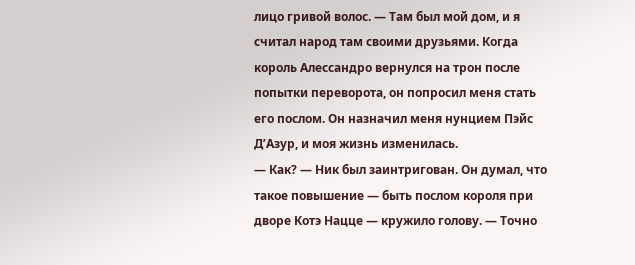лицо гривой волос. — Там был мой дом, и я считал народ там своими друзьями. Когда король Алессандро вернулся на трон после попытки переворота, он попросил меня стать его послом. Он назначил меня нунцием Пэйс Д’Азур, и моя жизнь изменилась.
— Как? — Ник был заинтригован. Он думал, что такое повышение — быть послом короля при дворе Котэ Нацце — кружило голову. — Точно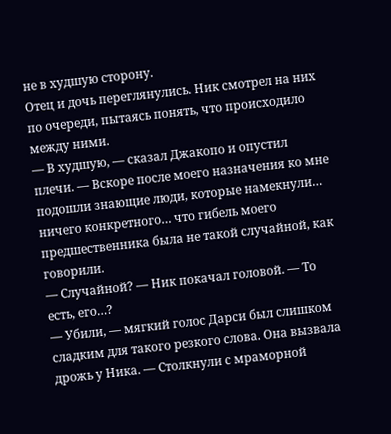не в худшую сторону.
Отец и дочь переглянулись. Ник смотрел на них по очереди, пытаясь понять, что происходило между ними.
— В худшую, — сказал Джакопо и опустил плечи. — Вскоре после моего назначения ко мне подошли знающие люди, которые намекнули… ничего конкретного… что гибель моего предшественника была не такой случайной, как говорили.
— Случайной? — Ник покачал головой. — То есть, его…?
— Убили, — мягкий голос Дарси был слишком сладким для такого резкого слова. Она вызвала дрожь у Ника. — Столкнули с мраморной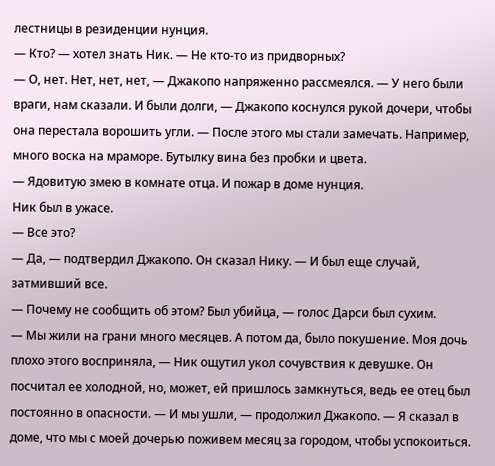лестницы в резиденции нунция.
— Кто? — хотел знать Ник. — Не кто-то из придворных?
— О, нет. Нет, нет, нет, — Джакопо напряженно рассмеялся. — У него были враги, нам сказали. И были долги, — Джакопо коснулся рукой дочери, чтобы она перестала ворошить угли. — После этого мы стали замечать. Например, много воска на мраморе. Бутылку вина без пробки и цвета.
— Ядовитую змею в комнате отца. И пожар в доме нунция.
Ник был в ужасе.
— Все это?
— Да, — подтвердил Джакопо. Он сказал Нику. — И был еще случай, затмивший все.
— Почему не сообщить об этом? Был убийца, — голос Дарси был сухим.
— Мы жили на грани много месяцев. А потом да, было покушение. Моя дочь плохо этого восприняла, — Ник ощутил укол сочувствия к девушке. Он посчитал ее холодной, но, может, ей пришлось замкнуться, ведь ее отец был постоянно в опасности. — И мы ушли, — продолжил Джакопо. — Я сказал в доме, что мы с моей дочерью поживем месяц за городом, чтобы успокоиться.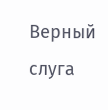Верный слуга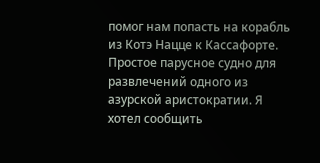помог нам попасть на корабль из Котэ Нацце к Кассафорте. Простое парусное судно для развлечений одного из азурской аристократии. Я хотел сообщить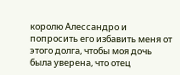королю Алессандро и попросить его избавить меня от этого долга, чтобы моя дочь была уверена, что отец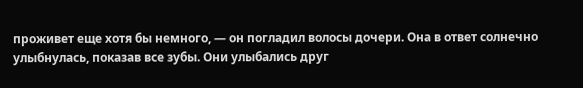проживет еще хотя бы немного, — он погладил волосы дочери. Она в ответ солнечно улыбнулась, показав все зубы. Они улыбались друг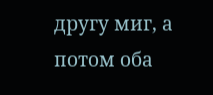другу миг, а потом оба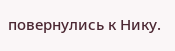повернулись к Нику.